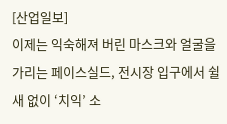[산업일보]
이제는 익숙해져 버린 마스크와 얼굴을 가리는 페이스실드, 전시장 입구에서 쉴 새 없이 ‘치익’ 소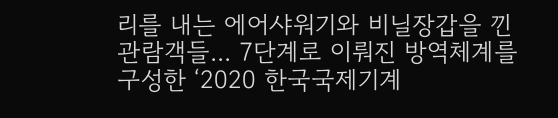리를 내는 에어샤워기와 비닐장갑을 낀 관람객들... 7단계로 이뤄진 방역체계를 구성한 ‘2020 한국국제기계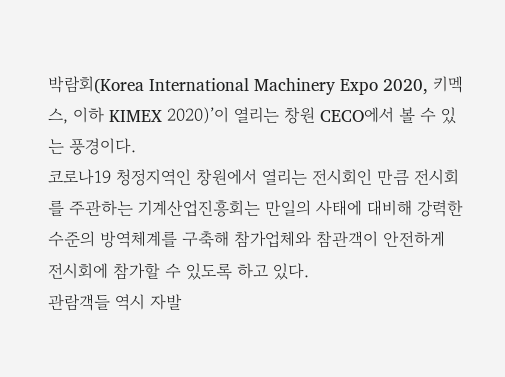박람회(Korea International Machinery Expo 2020, 키멕스, 이하 KIMEX 2020)’이 열리는 창원 CECO에서 볼 수 있는 풍경이다.
코로나19 청정지역인 창원에서 열리는 전시회인 만큼 전시회를 주관하는 기계산업진흥회는 만일의 사태에 대비해 강력한 수준의 방역체계를 구축해 참가업체와 참관객이 안전하게 전시회에 참가할 수 있도록 하고 있다.
관람객들 역시 자발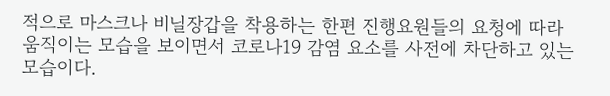적으로 마스크나 비닐장갑을 착용하는 한편 진행요원들의 요청에 따라 움직이는 모습을 보이면서 코로나19 감염 요소를 사전에 차단하고 있는 모습이다.